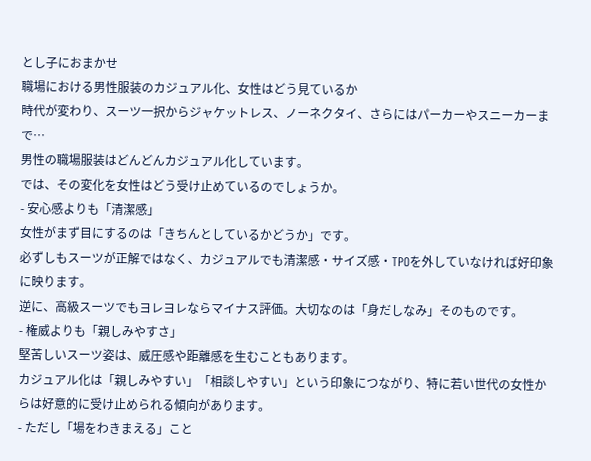とし子におまかせ
職場における男性服装のカジュアル化、女性はどう見ているか
時代が変わり、スーツ一択からジャケットレス、ノーネクタイ、さらにはパーカーやスニーカーまで…
男性の職場服装はどんどんカジュアル化しています。
では、その変化を女性はどう受け止めているのでしょうか。
- 安心感よりも「清潔感」
女性がまず目にするのは「きちんとしているかどうか」です。
必ずしもスーツが正解ではなく、カジュアルでも清潔感・サイズ感・TPOを外していなければ好印象に映ります。
逆に、高級スーツでもヨレヨレならマイナス評価。大切なのは「身だしなみ」そのものです。
- 権威よりも「親しみやすさ」
堅苦しいスーツ姿は、威圧感や距離感を生むこともあります。
カジュアル化は「親しみやすい」「相談しやすい」という印象につながり、特に若い世代の女性からは好意的に受け止められる傾向があります。
- ただし「場をわきまえる」こと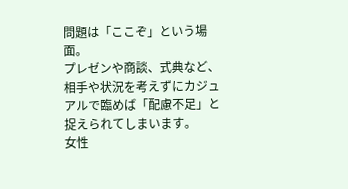問題は「ここぞ」という場面。
プレゼンや商談、式典など、相手や状況を考えずにカジュアルで臨めば「配慮不足」と捉えられてしまいます。
女性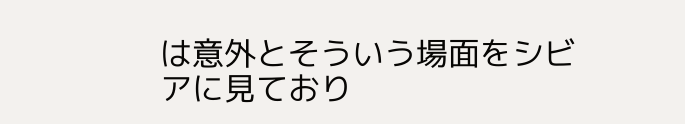は意外とそういう場面をシビアに見ており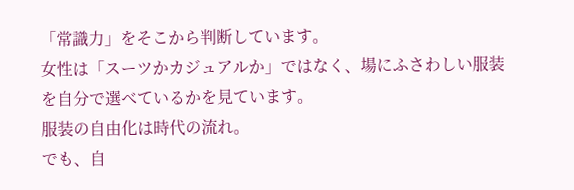「常識力」をそこから判断しています。
女性は「スーツかカジュアルか」ではなく、場にふさわしい服装を自分で選べているかを見ています。
服装の自由化は時代の流れ。
でも、自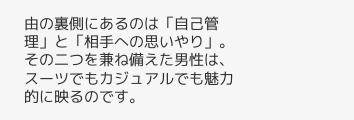由の裏側にあるのは「自己管理」と「相手への思いやり」。
その二つを兼ね備えた男性は、スーツでもカジュアルでも魅力的に映るのです。